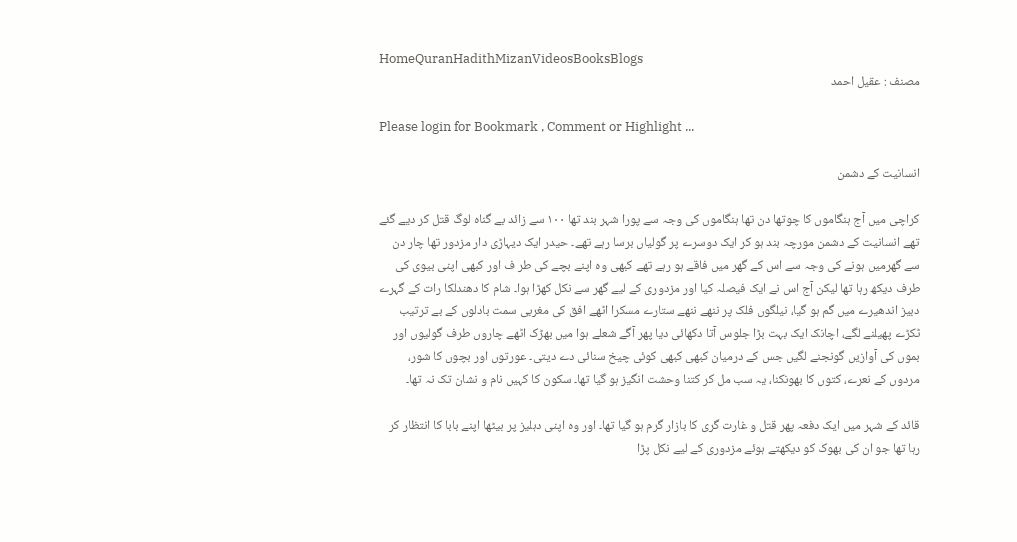HomeQuranHadithMizanVideosBooksBlogs
مصنف : عقیل احمد

Please login for Bookmark , Comment or Highlight ...

انسانیت کے دشمن

کراچی میں آج ہنگاموں کا چوتھا دن تھا ہنگاموں کی وجہ سے پورا شہر بند تھا ۱۰۰ سے زائد بے گناہ لوگ قتل کر دیے گئے تھے انسانیت کے دشمن مورچہ بند ہو کر ایک دوسرے پر گولیاں برسا رہے تھے۔ حیدر ایک دیہاڑی دار مزدور تھا چار دن سے گھرمیں ہونے کی وجہ سے اس کے گھر میں فاقے ہو رہے تھے کبھی وہ اپنے بچے کی طر ف اور کبھی اپنی بیوی کی طرف دیکھ رہا تھا لیکن آج اس نے ایک فیصلہ کیا اور مزدوری کے لیے گھر سے نکل کھڑا ہوا۔ شام کا دھندلکا رات کے گہرے دبیز اندھیرے میں گم ہو گیا، نیلگوں فلک پر ننھے ننھے ستارے مسکرا اٹھے افق کی مغربی سمت بادلوں کے بے ترتیب ٹکڑے پھیلنے لگے، اچانک ایک بہت بڑا جلوس آتا دکھائی دیا پھر آگے شعلے ہوا میں بھڑک اٹھے چاروں طرف گولیوں اور بموں کی آوازیں گونجنے لگیں جس کے درمیان کبھی کبھی کوئی چیخ سنائی دے دیتی۔ عورتوں اور بچوں کا شور، مردوں کے نعرے، کتوں کا بھونکنا، یہ سب مل کر کتنا وحشت انگیز ہو گیا تھا۔ سکون کا کہیں نام و نشان تک نہ تھا۔

قائد کے شہر میں ایک دفعہ پھر قتل و غارت گری کا بازار گرم ہو گیا تھا۔ اور وہ اپنی دہلیز پر بیٹھا اپنے بابا کا انتظار کر رہا تھا جو ان کی بھوک کو دیکھتے ہوئے مزدوری کے لیے نکل پڑا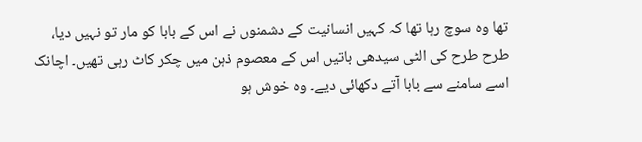تھا وہ سوچ رہا تھا کہ کہیں انسانیت کے دشمنوں نے اس کے بابا کو مار تو نہیں دیا، طرح طرح کی الٹی سیدھی باتیں اس کے معصوم ذہن میں چکر کاٹ رہی تھیں۔ اچانک اسے سامنے سے بابا آتے دکھائی دیے۔ وہ خوش ہو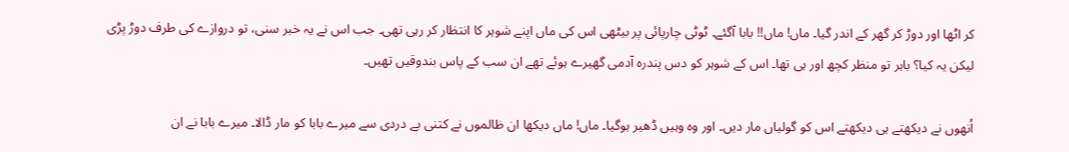کر اٹھا اور دوڑ کر گھر کے اندر گیا۔ ماں! ماں!! بابا آگئے۔ ٹوٹی چارپائی پر بیٹھی اس کی ماں اپنے شوہر کا انتظار کر رہی تھی۔ جب اس نے یہ خبر سنی، تو دروازے کی طرف دوڑ پڑی لیکن یہ کیا؟ باہر تو منظر کچھ اور ہی تھا۔ اس کے شوہر کو دس پندرہ آدمی گھیرے ہوئے تھے ان سب کے پاس بندوقیں تھیں۔

اُنھوں نے دیکھتے ہی دیکھتے اس کو گولیاں مار دیں۔ اور وہ وہیں ڈھیر ہوگیا۔ ماں! ماں دیکھا ان ظالموں نے کتنی بے دردی سے میرے بابا کو مار ڈالا۔ میرے بابا نے ان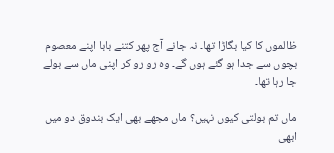ظالموں کا کیا بگاڑا تھا۔ نہ جانے آج پھر کتنے بابا اپنے معصوم بچوں سے جدا ہو گئے ہوں گے۔ وہ رو رو کر اپنی ماں سے بولے جا رہا تھا۔

ماں تم بولتی کیوں نہیں؟ ماں مجھے بھی ایک بندوق دو میں ابھی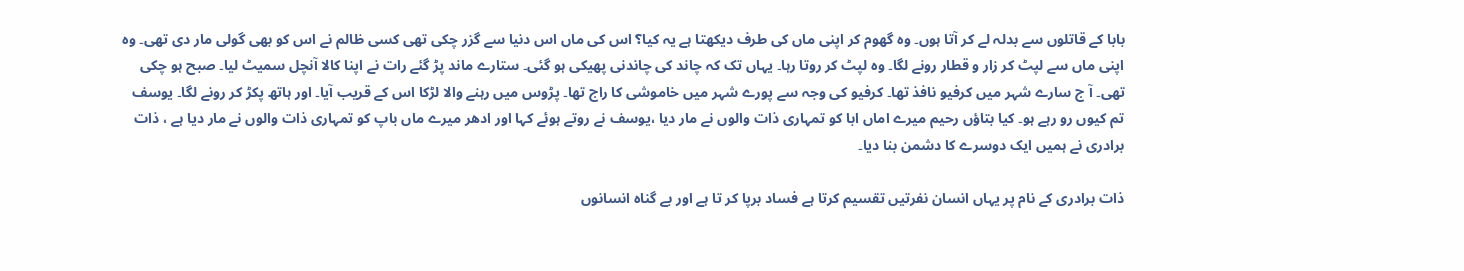بابا کے قاتلوں سے بدلہ لے کر آتا ہوں۔ وہ گھوم کر اپنی ماں کی طرف دیکھتا ہے یہ کیا؟ اس کی ماں اس دنیا سے گزر چکی تھی کسی ظالم نے اس کو بھی گولی مار دی تھی۔ وہ اپنی ماں سے لپٹ کر زار و قطار رونے لگا۔ وہ لپٹ کر روتا رہا۔ یہاں تک کہ چاند کی چاندنی پھیکی ہو گئی۔ ستارے ماند پڑ گئے رات نے اپنا کالا آنچل سمیٹ لیا۔ صبح ہو چکی تھی۔ آ ج سارے شہر میں کرفیو نافذ تھا۔ کرفیو کی وجہ سے پورے شہر میں خاموشی کا راج تھا۔ پڑوس میں رہنے والا لڑکا اس کے قریب آیا۔ اور ہاتھ پکڑ کر رونے لگا۔ یوسف تم کیوں رو رہے ہو۔ کیا بتاؤں رحیم میرے اماں ابا کو تمہاری ذات والوں نے مار دیا ،یوسف نے روتے ہوئے کہا اور ادھر میرے ماں باپ کو تمہاری ذات والوں نے مار دیا ہے ، ذات برادری نے ہمیں ایک دوسرے کا دشمن بنا دیا۔

ذات برادری کے نام پر یہاں انسان نفرتیں تقسیم کرتا ہے فساد برپا کر تا ہے اور بے گناہ انسانوں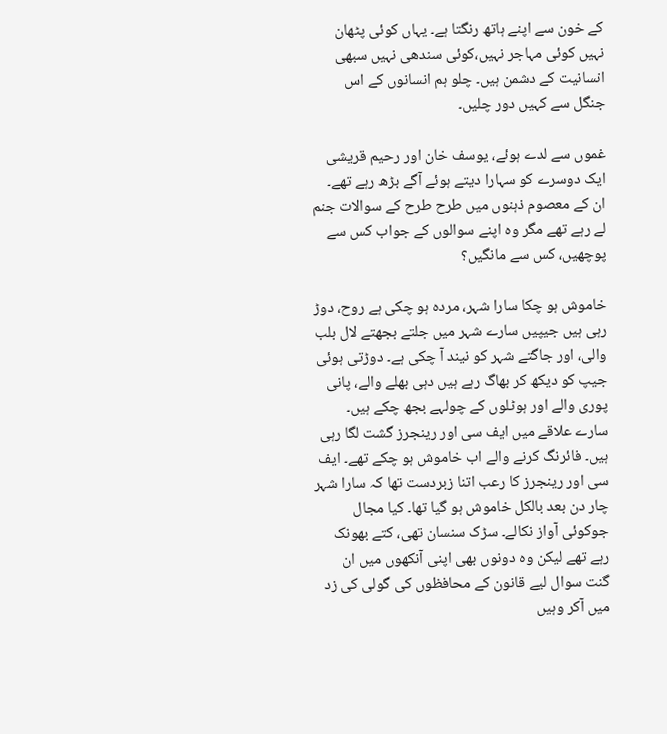کے خون سے اپنے ہاتھ رنگتا ہے۔ یہاں کوئی پٹھان نہیں کوئی مہاجر نہیں،کوئی سندھی نہیں سبھی انسانیت کے دشمن ہیں۔ چلو ہم انسانوں کے اس جنگل سے کہیں دور چلیں۔

غموں سے لدے ہوئے، یوسف خان اور رحیم قریشی ایک دوسرے کو سہارا دیتے ہوئے آگے بڑھ رہے تھے۔ ان کے معصوم ذہنوں میں طرح طرح کے سوالات جنم لے رہے تھے مگر وہ اپنے سوالوں کے جواب کس سے پوچھیں، کس سے مانگیں؟

خاموش ہو چکا سارا شہر، مردہ ہو چکی ہے روح، دوڑ رہی ہیں جیپیں سارے شہر میں جلتے بجھتے لال بلب والی، اور جاگتے شہر کو نیند آ چکی ہے۔ دوڑتی ہوئی جیپ کو دیکھ کر بھاگ رہے ہیں دہی بھلے والے، پانی پوری والے اور ہوٹلوں کے چولہے بجھ چکے ہیں۔ سارے علاقے میں ایف سی اور رینجرز گشت لگا رہی ہیں۔ فائرنگ کرنے والے اب خاموش ہو چکے تھے۔ ایف سی اور رینجرز کا رعب اتنا زبردست تھا کہ سارا شہر چار دن بعد بالکل خاموش ہو گیا تھا۔ کیا مجال جوکوئی آواز نکالے۔ سڑک سنسان تھی، کتے بھونک رہے تھے لیکن وہ دونوں بھی اپنی آنکھوں میں ان گنت سوال لیے قانون کے محافظوں کی گولی کی زد میں آکر وہیں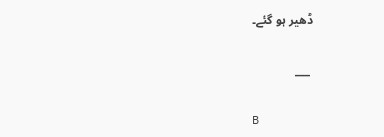ڈھیر ہو گئے۔

 ___

B